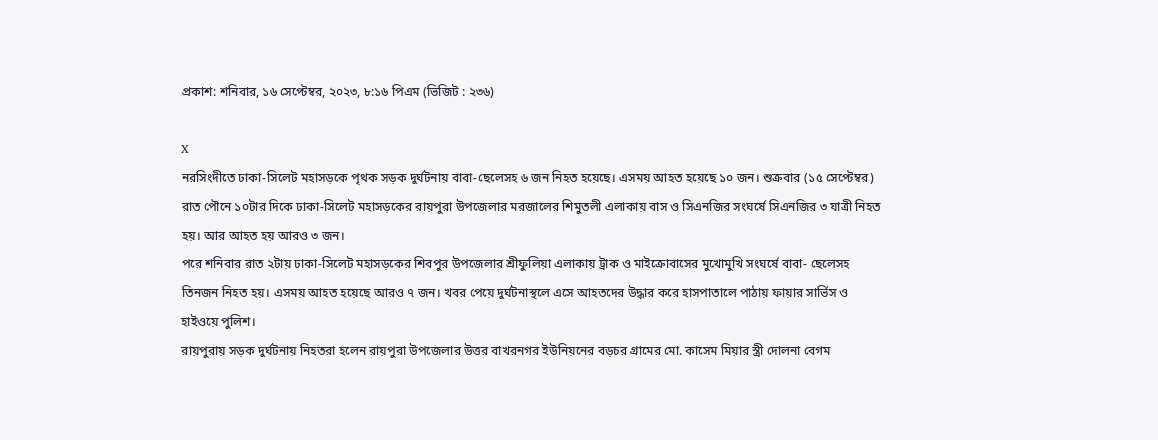প্রকাশ: শনিবার, ১৬ সেপ্টেম্বর, ২০২৩, ৮:১৬ পিএম (ভিজিট : ২৩৬)

X
নরসিংদীতে ঢাকা-সিলেট মহাসড়কে পৃথক সড়ক দুর্ঘটনায় বাবা-ছেলেসহ ৬ জন নিহত হয়েছে। এসময় আহত হয়েছে ১০ জন। শুক্রবার (১৫ সেপ্টেম্বর) রাত পৌনে ১০টার দিকে ঢাকা-সিলেট মহাসড়কের রায়পুরা উপজেলার মরজালের শিমুতলী এলাকায় বাস ও সিএনজির সংঘর্ষে সিএনজির ৩ যাত্রী নিহত হয়। আর আহত হয় আরও ৩ জন।
পরে শনিবার রাত ২টায় ঢাকা-সিলেট মহাসড়কের শিবপুর উপজেলার শ্রীফুলিয়া এলাকায় ট্রাক ও মাইক্রোবাসের মুখোমুখি সংঘর্ষে বাবা- ছেলেসহ তিনজন নিহত হয়। এসময় আহত হয়েছে আরও ৭ জন। খবর পেয়ে দুর্ঘটনাস্থলে এসে আহতদের উদ্ধার করে হাসপাতালে পাঠায় ফায়ার সার্ভিস ও হাইওয়ে পুলিশ।
রায়পুরায় সড়ক দুর্ঘটনায় নিহতরা হলেন রায়পুরা উপজেলার উত্তর বাখরনগর ইউনিয়নের বড়চর গ্রামের মো. কাসেম মিয়ার স্ত্রী দোলনা বেগম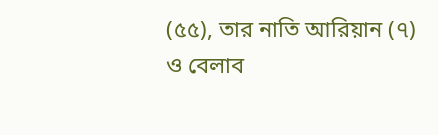(৫৫), তার নাতি আরিয়ান (৭) ও বেলাব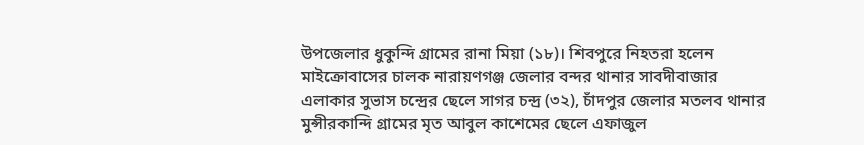উপজেলার ধুকুন্দি গ্রামের রানা মিয়া (১৮)। শিবপুরে নিহতরা হলেন মাইক্রোবাসের চালক নারায়ণগঞ্জ জেলার বন্দর থানার সাবদীবাজার এলাকার সুভাস চন্দ্রের ছেলে সাগর চন্দ্র (৩২), চাঁদপুর জেলার মতলব থানার মুন্সীরকান্দি গ্রামের মৃত আবুল কাশেমের ছেলে এফাজুল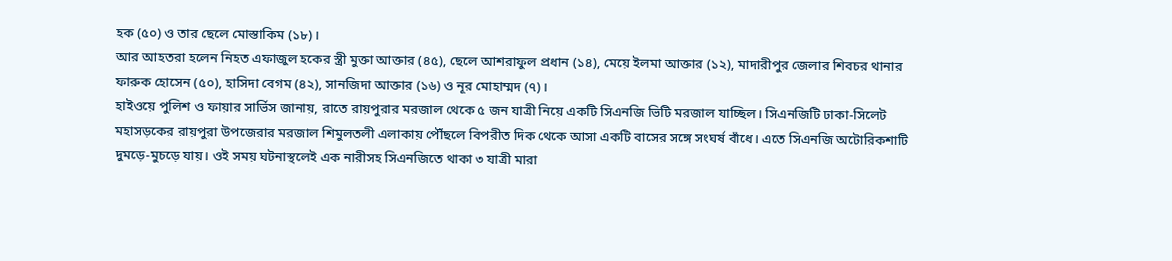হক (৫০) ও তার ছেলে মোস্তাকিম (১৮)।
আর আহতরা হলেন নিহত এফাজুল হকের স্ত্রী মুক্তা আক্তার (৪৫), ছেলে আশরাফুল প্রধান (১৪), মেয়ে ইলমা আক্তার (১২), মাদারীপুর জেলার শিবচর থানার ফারুক হোসেন (৫০), হাসিদা বেগম (৪২), সানজিদা আক্তার (১৬) ও নূর মোহাম্মদ (৭)।
হাইওয়ে পুলিশ ও ফায়ার সার্ভিস জানায়, রাতে রায়পুরার মরজাল থেকে ৫ জন যাত্রী নিয়ে একটি সিএনজি ভিটি মরজাল যাচ্ছিল। সিএনজিটি ঢাকা-সিলেট মহাসড়কের রায়পুরা উপজেরার মরজাল শিমুলতলী এলাকায় পৌঁছলে বিপরীত দিক থেকে আসা একটি বাসের সঙ্গে সংঘর্ষ বাঁধে। এতে সিএনজি অটোরিকশাটি দুমড়ে-মুচড়ে যায়। ওই সময় ঘটনাস্থলেই এক নারীসহ সিএনজিতে থাকা ৩ যাত্রী মারা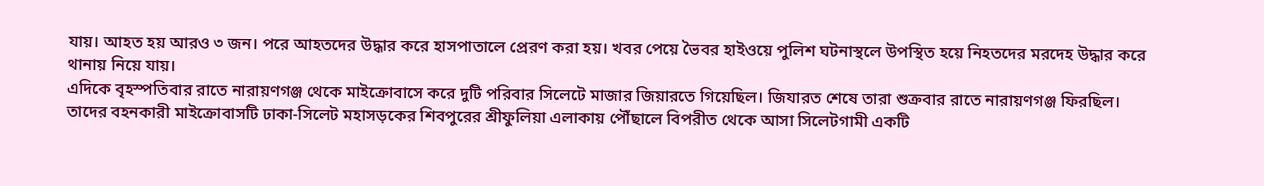যায়। আহত হয় আরও ৩ জন। পরে আহতদের উদ্ধার করে হাসপাতালে প্রেরণ করা হয়। খবর পেয়ে ভৈবর হাইওয়ে পুলিশ ঘটনাস্থলে উপস্থিত হয়ে নিহতদের মরদেহ উদ্ধার করে থানায় নিয়ে যায়।
এদিকে বৃহস্পতিবার রাতে নারায়ণগঞ্জ থেকে মাইক্রোবাসে করে দুটি পরিবার সিলেটে মাজার জিয়ারতে গিয়েছিল। জিযারত শেষে তারা শুক্রবার রাতে নারায়ণগঞ্জ ফিরছিল। তাদের বহনকারী মাইক্রোবাসটি ঢাকা-সিলেট মহাসড়কের শিবপুরের শ্রীফুলিয়া এলাকায় পৌঁছালে বিপরীত থেকে আসা সিলেটগামী একটি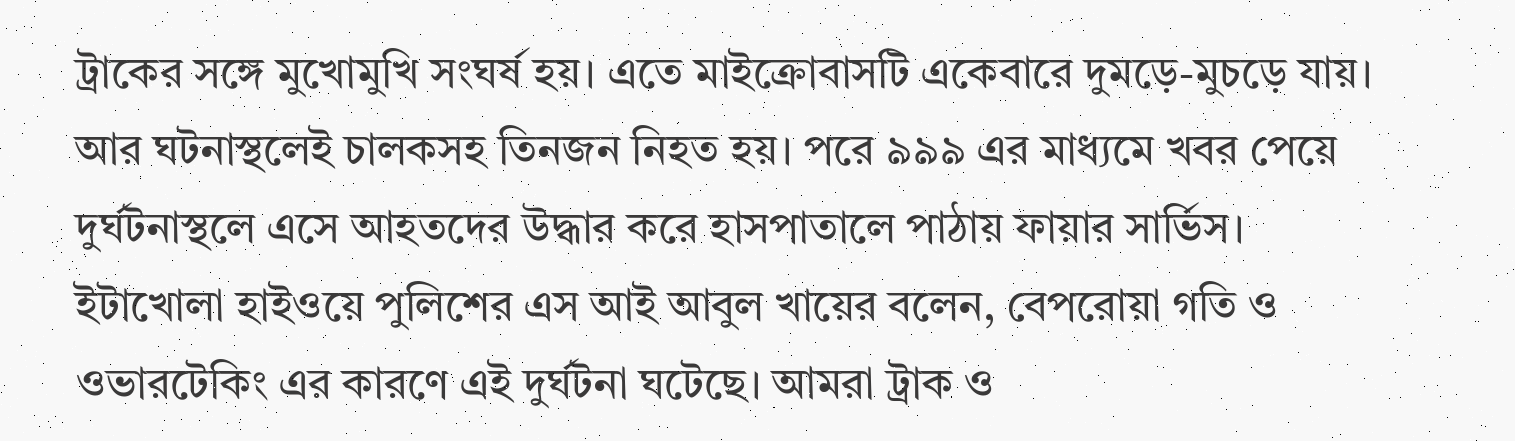ট্রাকের সঙ্গে মুখোমুখি সংঘর্ষ হয়। এতে মাইক্রোবাসটি একেবারে দুমড়ে-মুচড়ে যায়। আর ঘটনাস্থলেই চালকসহ তিনজন নিহত হয়। পরে ৯৯৯ এর মাধ্যমে খবর পেয়ে দুর্ঘটনাস্থলে এসে আহতদের উদ্ধার করে হাসপাতালে পাঠায় ফায়ার সার্ভিস।
ইটাখোলা হাইওয়ে পুলিশের এস আই আবুল খায়ের বলেন, বেপরোয়া গতি ও ওভারটেকিং এর কারণে এই দুর্ঘটনা ঘটেছে। আমরা ট্রাক ও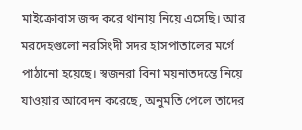মাইক্রোবাস জব্দ করে থানায় নিয়ে এসেছি। আর মরদেহগুলো নরসিংদী সদর হাসপাতালের মর্গে পাঠানো হয়েছে। স্বজনরা বিনা ময়নাতদন্তে নিয়ে যাওয়ার আবেদন করেছে, অনুমতি পেলে তাদের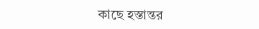কাছে হস্তান্তর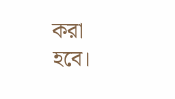করা হবে।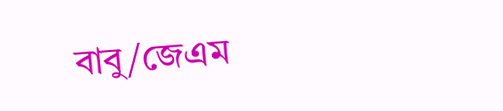বাবু/জেএম